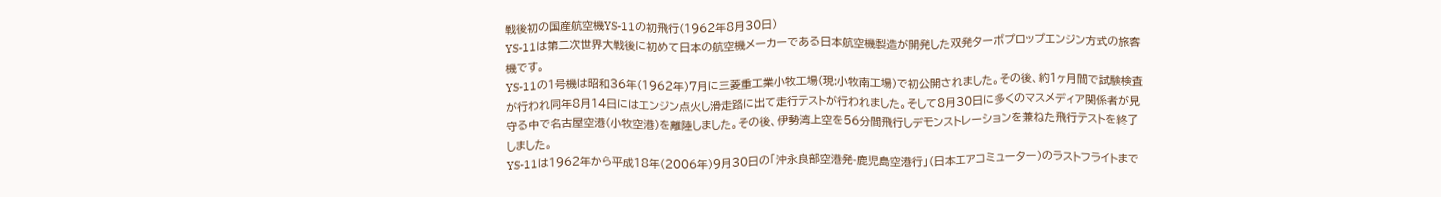戦後初の国産航空機YS-11の初飛行(1962年8月30日)
YS-11は第二次世界大戦後に初めて日本の航空機メーカーである日本航空機製造が開発した双発ターボプロップエンジン方式の旅客機です。
YS-11の1号機は昭和36年(1962年)7月に三菱重工業小牧工場(現:小牧南工場)で初公開されました。その後、約1ヶ月間で試験検査が行われ同年8月14日にはエンジン点火し滑走路に出て走行テストが行われました。そして8月30日に多くのマスメディア関係者が見守る中で名古屋空港(小牧空港)を離陸しました。その後、伊勢湾上空を56分間飛行しデモンストレーションを兼ねた飛行テストを終了しました。
YS-11は1962年から平成18年(2006年)9月30日の「沖永良部空港発-鹿児島空港行」(日本エアコミューター)のラストフライトまで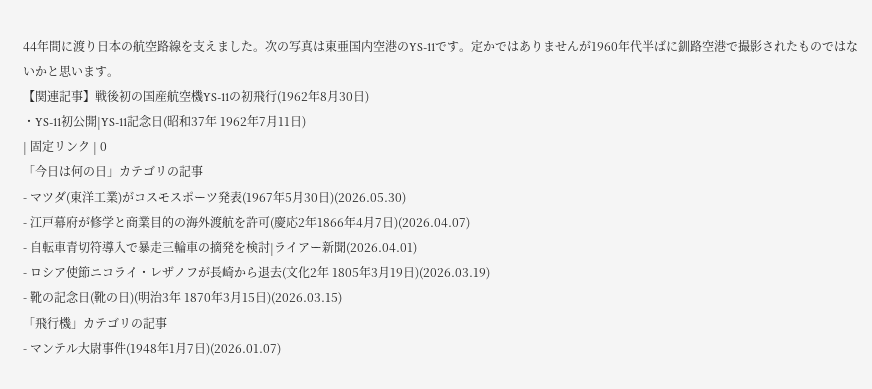44年間に渡り日本の航空路線を支えました。次の写真は東亜国内空港のYS-11です。定かではありませんが1960年代半ばに釧路空港で撮影されたものではないかと思います。
【関連記事】戦後初の国産航空機YS-11の初飛行(1962年8月30日)
・YS-11初公開|YS-11記念日(昭和37年 1962年7月11日)
| 固定リンク | 0
「今日は何の日」カテゴリの記事
- マツダ(東洋工業)がコスモスポーツ発表(1967年5月30日)(2026.05.30)
- 江戸幕府が修学と商業目的の海外渡航を許可(慶応2年1866年4月7日)(2026.04.07)
- 自転車青切符導入で暴走三輪車の摘発を検討|ライアー新聞(2026.04.01)
- ロシア使節ニコライ・レザノフが長崎から退去(文化2年 1805年3月19日)(2026.03.19)
- 靴の記念日(靴の日)(明治3年 1870年3月15日)(2026.03.15)
「飛行機」カテゴリの記事
- マンテル大尉事件(1948年1月7日)(2026.01.07)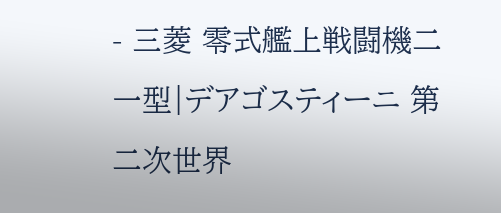- 三菱 零式艦上戦闘機二一型|デアゴスティーニ 第二次世界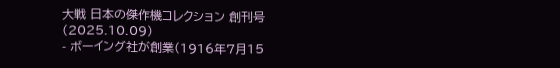大戦 日本の傑作機コレクション 創刊号(2025.10.09)
- ボーイング社が創業(1916年7月15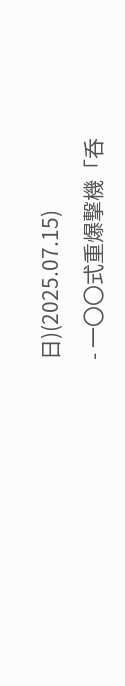日)(2025.07.15)
- 一〇〇式重爆撃機「呑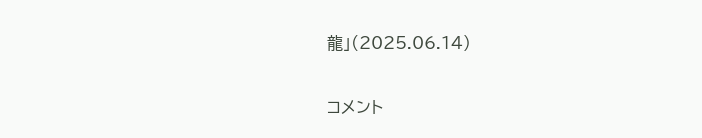龍」(2025.06.14)

コメント